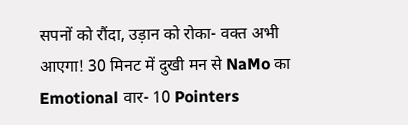सपनों को रौंदा, उड़ान को रोका- वक्त अभी आएगा! 30 मिनट में दुखी मन से NaMo का Emotional वार- 10 Pointers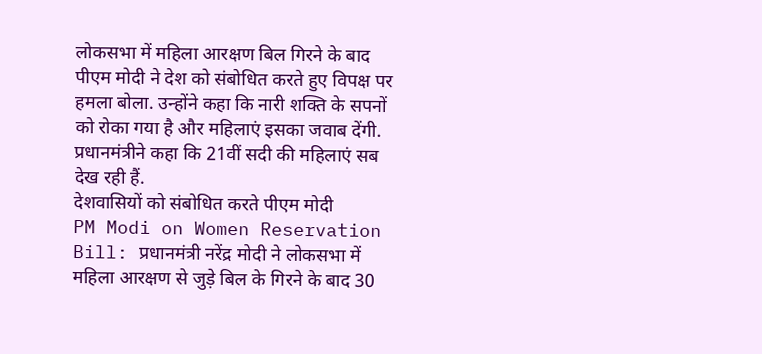लोकसभा में महिला आरक्षण बिल गिरने के बाद पीएम मोदी ने देश को संबोधित करते हुए विपक्ष पर हमला बोला. उन्होंने कहा कि नारी शक्ति के सपनों को रोका गया है और महिलाएं इसका जवाब देंगी. प्रधानमंत्रीने कहा कि 21वीं सदी की महिलाएं सब देख रही हैं.
देशवासियों को संबोधित करते पीएम मोदी
PM Modi on Women Reservation Bill: प्रधानमंत्री नरेंद्र मोदी ने लोकसभा में महिला आरक्षण से जुड़े बिल के गिरने के बाद 30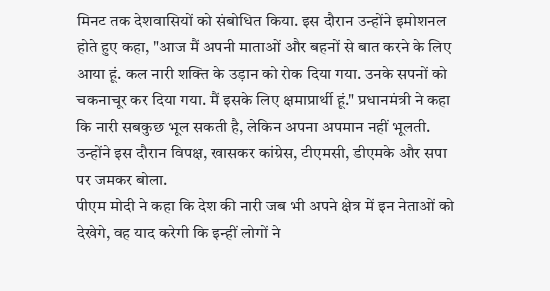मिनट तक देशवासियों को संबोधित किया. इस दौरान उन्होंने इमोशनल होते हुए कहा, "आज मैं अपनी माताओं और बहनों से बात करने के लिए आया हूं. कल नारी शक्ति के उड़ान को रोक दिया गया. उनके सपनों को चकनाचूर कर दिया गया. मैं इसके लिए क्षमाप्रार्थी हूं." प्रधानमंत्री ने कहा कि नारी सबकुछ भूल सकती है, लेकिन अपना अपमान नहीं भूलती. उन्होंने इस दौरान विपक्ष, खासकर कांग्रेस, टीएमसी, डीएमके और सपा पर जमकर बोला.
पीएम मोदी ने कहा कि देश की नारी जब भी अपने क्षेत्र में इन नेताओं को देखेगे, वह याद करेगी कि इन्हीं लोगों ने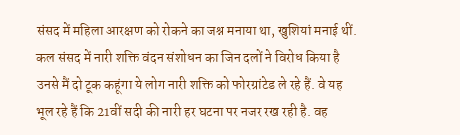संसद में महिला आरक्षण को रोकने का जश्न मनाया था, खुशियां मनाई थीं. कल संसद में नारी शक्ति वंदन संशोधन का जिन दलों ने विरोध किया है उनसे मैं दो टूक कहूंगा ये लोग नारी शक्ति को फोरग्रांटेड ले रहे हैं. वे यह भूल रहे हैं कि 21वीं सदी की नारी हर घटना पर नजर रख रही है. वह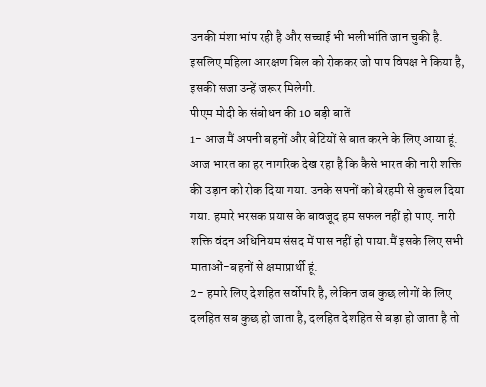उनकी मंशा भांप रही है और सच्चाई भी भलीभांति जान चुकी है. इसलिए महिला आरक्षण बिल को रोककर जो पाप विपक्ष ने किया है, इसकी सजा उन्हें जरूर मिलेगी.
पीएम मोदी के संबोधन की 10 बड़ी बातें
1- आज मैं अपनी बहनों और बेटियों से बात करने के लिए आया हूं. आज भारत का हर नागरिक देख रहा है कि कैसे भारत की नारी शक्ति की उड़ान को रोक दिया गया. उनके सपनों को बेरहमी से कुचल दिया गया. हमारे भरसक प्रयास के बावजूद हम सफल नहीं हो पाए. नारी शक्ति वंदन अधिनियम संसद में पास नहीं हो पाया.मैं इसके लिए सभी माताओं-बहनों से क्षमाप्रार्थी हूं.
2- हमारे लिए देशहित सर्वोपरि है, लेकिन जब कुछ लोगों के लिए दलहित सब कुछ हो जाता है, दलहित देशहित से बड़ा हो जाता है तो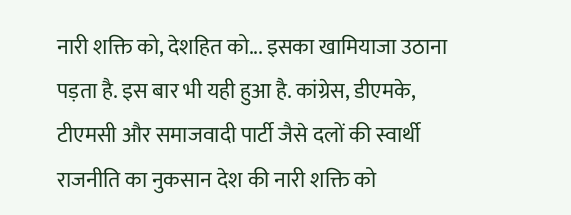नारी शक्ति को, देशहित को... इसका खामियाजा उठाना पड़ता है. इस बार भी यही हुआ है. कांग्रेस, डीएमके, टीएमसी और समाजवादी पार्टी जैसे दलों की स्वार्थी राजनीति का नुकसान देश की नारी शक्ति को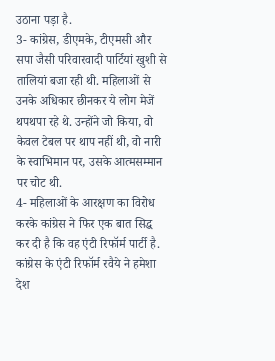उठाना पड़ा है.
3- कांग्रेस, डीएमके, टीएमसी और सपा जैसी परिवारवादी पार्टियां खुशी से तालियां बजा रही थी. महिलाओं से उनके अधिकार छीनकर ये लोग मेजें थपथपा रहे थे. उन्होंने जो किया, वो केवल टेबल पर थाप नहीं थी, वो नारी के स्वाभिमान पर, उसके आत्मसम्मान पर चोट थी.
4- महिलाओं के आरक्षण का विरोध करके कांग्रेस ने फिर एक बात सिद्ध कर दी है कि वह एंटी रिफॉर्म पार्टी है. कांग्रेस के एंटी रिफॉर्म रवैये ने हमेशा देश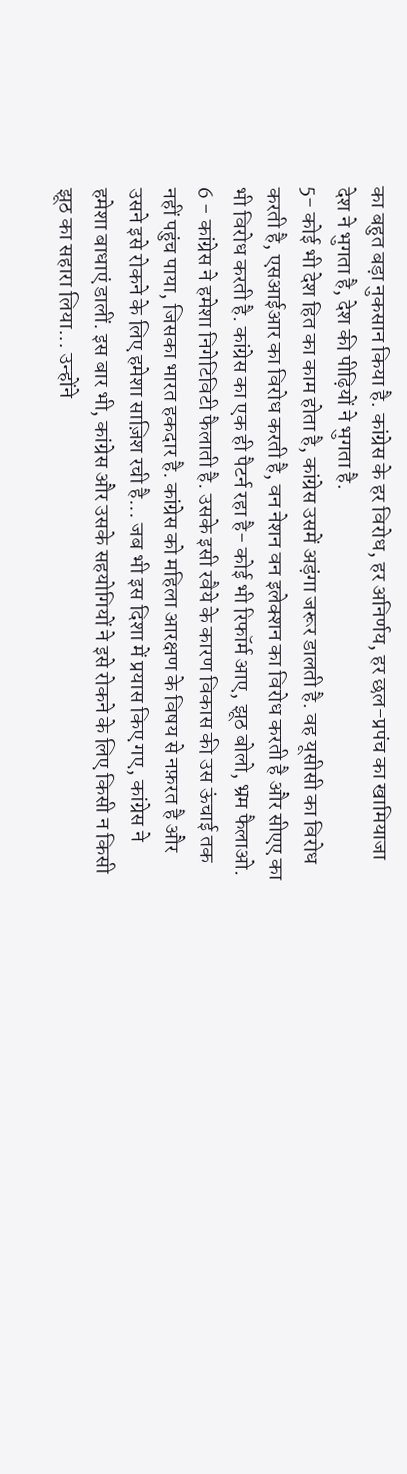का बहुत बड़ा नुकसान किया है. कांग्रेस के हर विरोध, हर अनिर्णय, हर छल-प्रपंच का खामियाजा देश ने भुगता है, देश की पीढ़ियों ने भुगता है.
5- कोई भी देश हित का काम होता है, कांग्रेस उसमें अड़ंगा जरूर डालती है. वह यूसीसी का विरोध करती है, एसआईआर का विरोध करती है, वन नेशन वन इलेक्शन का विरोध करती है और सीएए का भी विरोध करती है. कांग्रेस का एक ही पैटर्न रहा है- कोई भी रिफॉर्म आए, झूठ बोलो, भ्रम फैलाओ.
6 - कांग्रेस ने हमेशा निगेटिविटी फैलाती है. उसके इसी रवैये के कारण विकास की उस ऊंचाई तक नहीं पहुंच पाया, जिसका भारत हकदार है. कांग्रेस को महिला आरक्षण के विषय से नफ़रत है और उसने इसे रोकने के लिए हमेशा साज़िश रची है... जब भी इस दिशा में प्रयास किए गए, कांग्रेस ने हमेशा बाधाएं डालीं. इस बार भी, कांग्रेस और उसके सहयोगियों ने इसे रोकने के लिए किसी न किसी झूठ का सहारा लिया... उन्होंने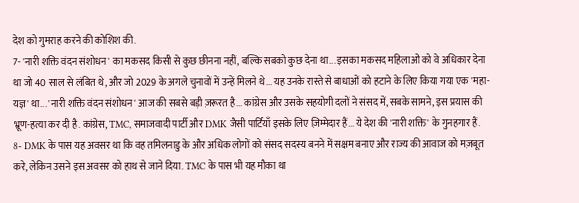देश को गुमराह करने की कोशिश की.
7- 'नारी शक्ति वंदन संशोधन' का मकसद किसी से कुछ छीनना नहीं, बल्कि सबको कुछ देना था... इसका मकसद महिलाओं को वे अधिकार देना था जो 40 साल से लंबित थे, और जो 2029 के अगले चुनावों में उन्हें मिलने थे... यह उनके रास्ते से बाधाओं को हटाने के लिए किया गया एक 'महा-यज्ञ' था... 'नारी शक्ति वंदन संशोधन' आज की सबसे बड़ी ज़रूरत है... कांग्रेस और उसके सहयोगी दलों ने संसद में, सबके सामने, इस प्रयास की भ्रूण-हत्या कर दी है. कांग्रेस, TMC, समाजवादी पार्टी और DMK जैसी पार्टियाँ इसके लिए ज़िम्मेदार हैं... ये देश की 'नारी शक्ति' के गुनहगार हैं.
8- DMK के पास यह अवसर था कि वह तमिलनाडु के और अधिक लोगों को संसद सदस्य बनने में सक्षम बनाए और राज्य की आवाज को मज़बूत करे, लेकिन उसने इस अवसर को हाथ से जाने दिया. TMC के पास भी यह मौका था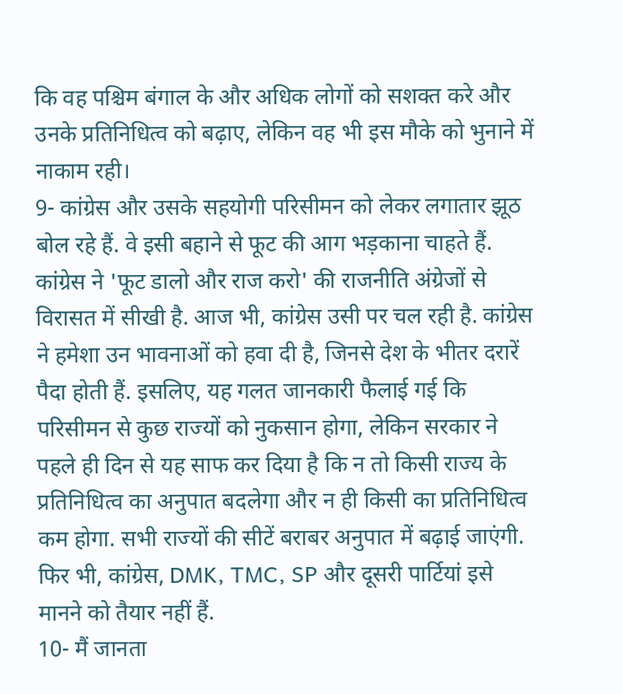कि वह पश्चिम बंगाल के और अधिक लोगों को सशक्त करे और उनके प्रतिनिधित्व को बढ़ाए, लेकिन वह भी इस मौके को भुनाने में नाकाम रही।
9- कांग्रेस और उसके सहयोगी परिसीमन को लेकर लगातार झूठ बोल रहे हैं. वे इसी बहाने से फूट की आग भड़काना चाहते हैं. कांग्रेस ने 'फूट डालो और राज करो' की राजनीति अंग्रेजों से विरासत में सीखी है. आज भी, कांग्रेस उसी पर चल रही है. कांग्रेस ने हमेशा उन भावनाओं को हवा दी है, जिनसे देश के भीतर दरारें पैदा होती हैं. इसलिए, यह गलत जानकारी फैलाई गई कि परिसीमन से कुछ राज्यों को नुकसान होगा, लेकिन सरकार ने पहले ही दिन से यह साफ कर दिया है कि न तो किसी राज्य के प्रतिनिधित्व का अनुपात बदलेगा और न ही किसी का प्रतिनिधित्व कम होगा. सभी राज्यों की सीटें बराबर अनुपात में बढ़ाई जाएंगी. फिर भी, कांग्रेस, DMK, TMC, SP और दूसरी पार्टियां इसे मानने को तैयार नहीं हैं.
10- मैं जानता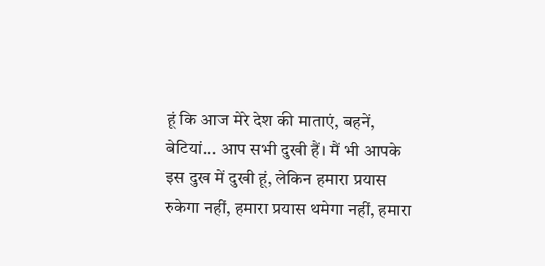हूं कि आज मेरे देश की माताएं, बहनें, बेटियां... आप सभी दुखी हैं। मैं भी आपके इस दुख में दुखी हूं, लेकिन हमारा प्रयास रुकेगा नहीं, हमारा प्रयास थमेगा नहीं, हमारा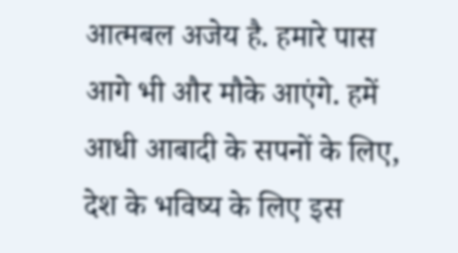आत्मबल अजेय है. हमारे पास आगे भी और मौके आएंगे. हमें आधी आबादी के सपनों के लिए, देश के भविष्य के लिए इस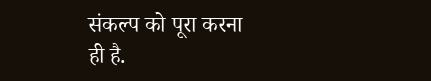संकल्प को पूरा करना ही है.